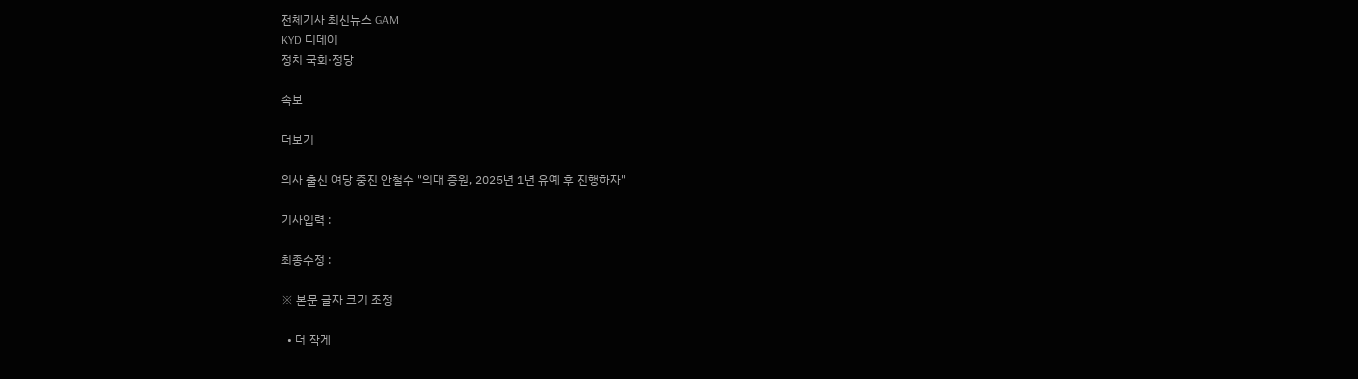전체기사 최신뉴스 GAM
KYD 디데이
정치 국회·정당

속보

더보기

의사 출신 여당 중진 안철수 "의대 증원, 2025년 1년 유예 후 진행하자"

기사입력 :

최종수정 :

※ 본문 글자 크기 조정

  • 더 작게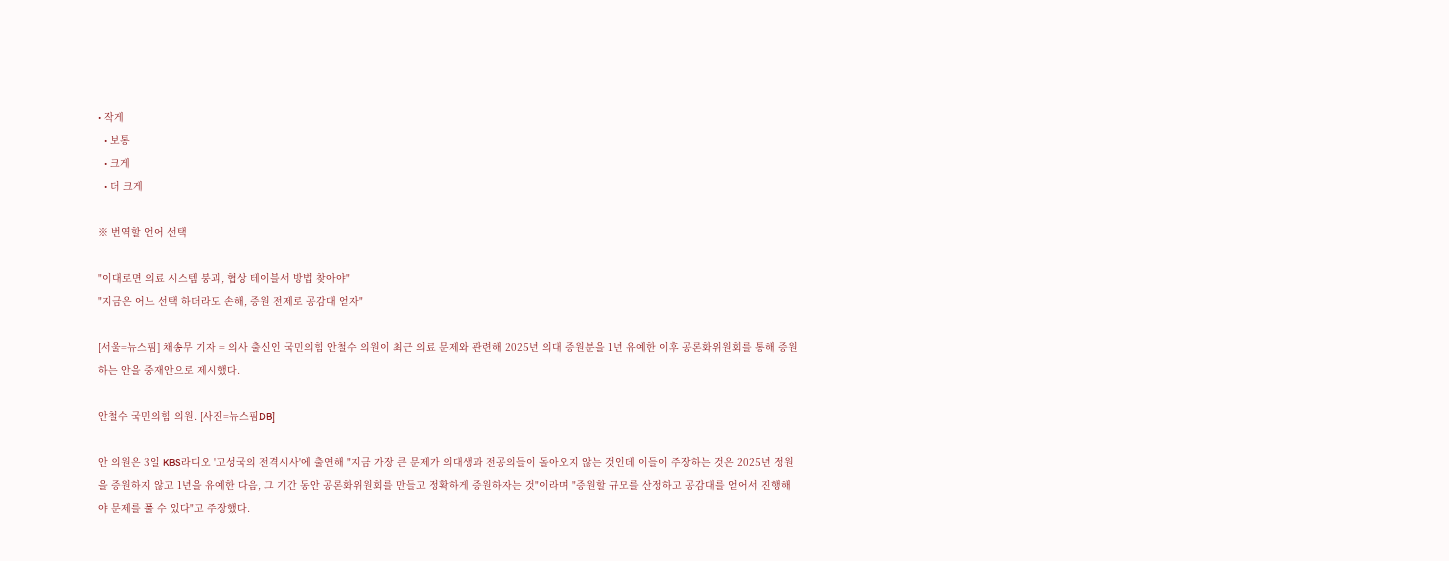• 작게
  • 보통
  • 크게
  • 더 크게

※ 번역할 언어 선택

"이대로면 의료 시스템 붕괴, 협상 테이블서 방법 찾아야"
"지금은 어느 선택 하더라도 손해, 증원 전제로 공감대 얻자"

[서울=뉴스핌] 채송무 기자 = 의사 출신인 국민의힘 안철수 의원이 최근 의료 문제와 관련해 2025년 의대 증원분을 1년 유예한 이후 공론화위원회를 통해 증원하는 안을 중재안으로 제시했다.

안철수 국민의힘 의원. [사진=뉴스핌DB]

안 의원은 3일 KBS라디오 '고성국의 전격시사'에 출연해 "지금 가장 큰 문제가 의대생과 전공의들이 돌아오지 않는 것인데 이들이 주장하는 것은 2025년 정원을 증원하지 않고 1년을 유예한 다음, 그 기간 동안 공론화위원회를 만들고 정확하게 증원하자는 것"이라며 "증원할 규모를 산정하고 공감대를 얻어서 진행해야 문제를 풀 수 있다"고 주장했다.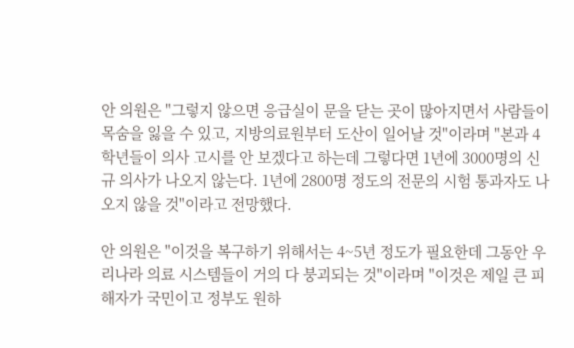안 의원은 "그렇지 않으면 응급실이 문을 닫는 곳이 많아지면서 사람들이 목숨을 잃을 수 있고, 지방의료원부터 도산이 일어날 것"이라며 "본과 4학년들이 의사 고시를 안 보겠다고 하는데 그렇다면 1년에 3000명의 신규 의사가 나오지 않는다. 1년에 2800명 정도의 전문의 시험 통과자도 나오지 않을 것"이라고 전망했다.

안 의원은 "이것을 복구하기 위해서는 4~5년 정도가 필요한데 그동안 우리나라 의료 시스템들이 거의 다 붕괴되는 것"이라며 "이것은 제일 큰 피해자가 국민이고 정부도 원하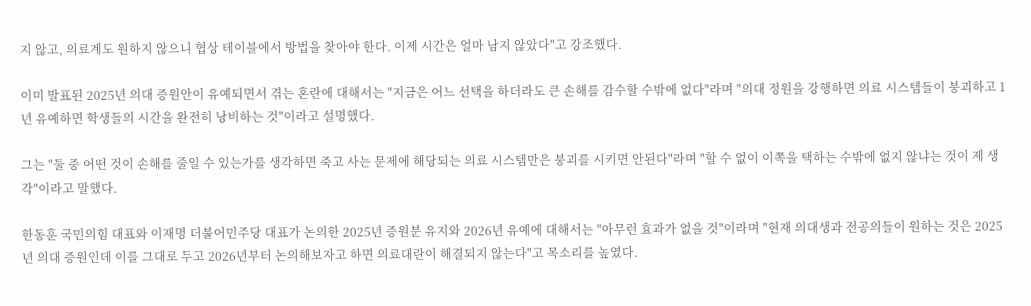지 않고, 의료계도 원하지 않으니 협상 테이블에서 방법을 찾아야 한다. 이제 시간은 얼마 남지 않았다"고 강조했다.

이미 발표된 2025년 의대 증원안이 유예되면서 겪는 혼란에 대해서는 "지금은 어느 선택을 하더라도 큰 손해를 감수할 수밖에 없다"라며 "의대 정원을 강행하면 의료 시스템들이 붕괴하고 1년 유예하면 학생들의 시간을 완전히 낭비하는 것"이라고 설명했다.

그는 "둘 중 어떤 것이 손해를 줄일 수 있는가를 생각하면 죽고 사는 문제에 해당되는 의료 시스템만은 붕괴를 시키면 안된다"라며 "할 수 없이 이쪽을 택하는 수밖에 없지 않냐는 것이 제 생각"이라고 말했다.

한동훈 국민의힘 대표와 이재명 더불어민주당 대표가 논의한 2025년 증원분 유지와 2026년 유예에 대해서는 "아무런 효과가 없을 것"이라며 "현재 의대생과 전공의들이 원하는 것은 2025년 의대 증원인데 이를 그대로 두고 2026년부터 논의해보자고 하면 의료대란이 해결되지 않는다"고 목소리를 높였다.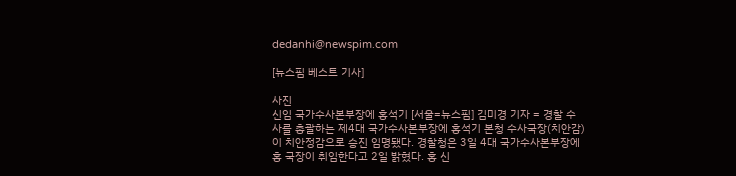dedanhi@newspim.com

[뉴스핌 베스트 기사]

사진
신임 국가수사본부장에 홍석기 [서울=뉴스핌] 김미경 기자 = 경찰 수사를 총괄하는 제4대 국가수사본부장에 홍석기 본청 수사국장(치안감)이 치안정감으로 승진 임명됐다. 경찰청은 3일 4대 국가수사본부장에 홍 국장이 취임한다고 2일 밝혔다. 홍 신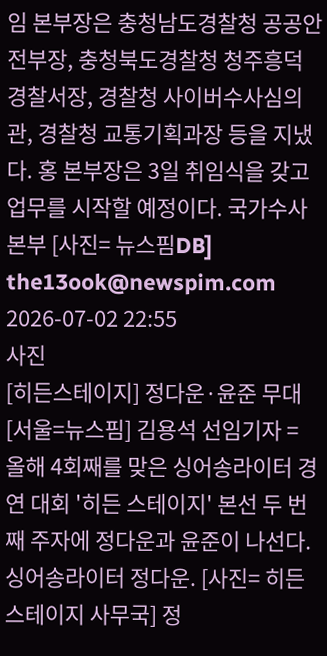임 본부장은 충청남도경찰청 공공안전부장, 충청북도경찰청 청주흥덕경찰서장, 경찰청 사이버수사심의관, 경찰청 교통기획과장 등을 지냈다. 홍 본부장은 3일 취임식을 갖고 업무를 시작할 예정이다. 국가수사본부 [사진= 뉴스핌DB] the13ook@newspim.com 2026-07-02 22:55
사진
[히든스테이지] 정다운·윤준 무대 [서울=뉴스핌] 김용석 선임기자 = 올해 4회째를 맞은 싱어송라이터 경연 대회 '히든 스테이지' 본선 두 번째 주자에 정다운과 윤준이 나선다. 싱어송라이터 정다운. [사진= 히든스테이지 사무국] 정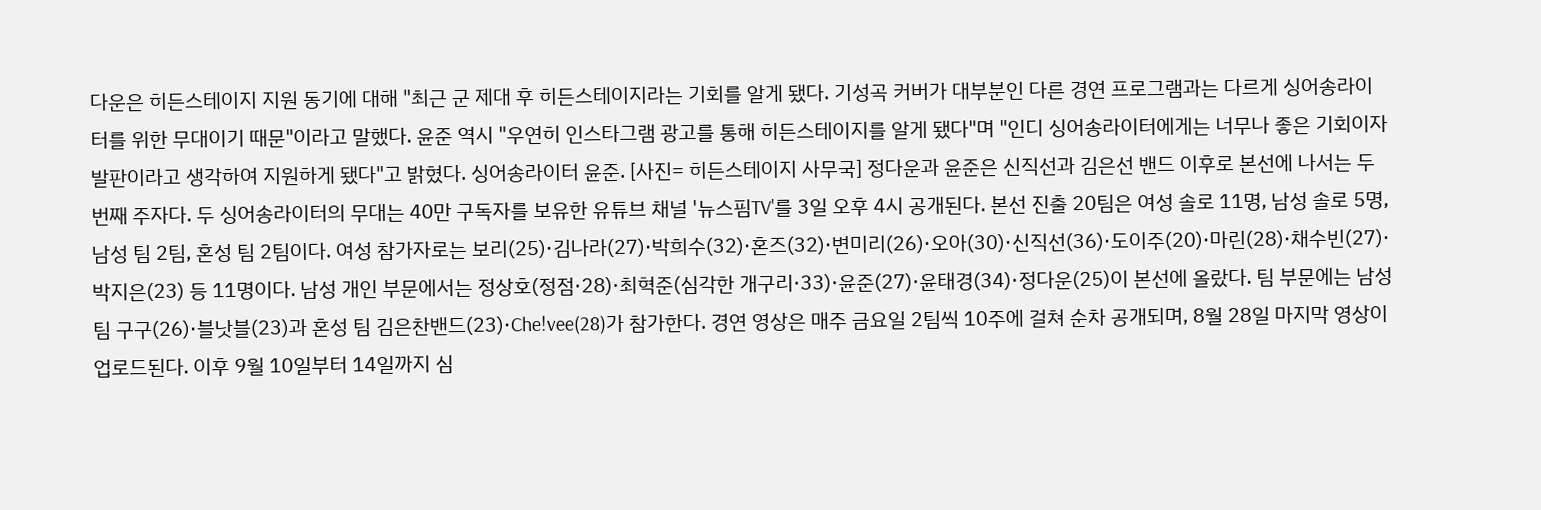다운은 히든스테이지 지원 동기에 대해 "최근 군 제대 후 히든스테이지라는 기회를 알게 됐다. 기성곡 커버가 대부분인 다른 경연 프로그램과는 다르게 싱어송라이터를 위한 무대이기 때문"이라고 말했다. 윤준 역시 "우연히 인스타그램 광고를 통해 히든스테이지를 알게 됐다"며 "인디 싱어송라이터에게는 너무나 좋은 기회이자 발판이라고 생각하여 지원하게 됐다"고 밝혔다. 싱어송라이터 윤준. [사진= 히든스테이지 사무국] 정다운과 윤준은 신직선과 김은선 밴드 이후로 본선에 나서는 두번째 주자다. 두 싱어송라이터의 무대는 40만 구독자를 보유한 유튜브 채널 '뉴스핌TV'를 3일 오후 4시 공개된다. 본선 진출 20팀은 여성 솔로 11명, 남성 솔로 5명, 남성 팀 2팀, 혼성 팀 2팀이다. 여성 참가자로는 보리(25)·김나라(27)·박희수(32)·혼즈(32)·변미리(26)·오아(30)·신직선(36)·도이주(20)·마린(28)·채수빈(27)·박지은(23) 등 11명이다. 남성 개인 부문에서는 정상호(정점·28)·최혁준(심각한 개구리·33)·윤준(27)·윤태경(34)·정다운(25)이 본선에 올랐다. 팀 부문에는 남성 팀 구구(26)·블낫블(23)과 혼성 팀 김은찬밴드(23)·Che!vee(28)가 참가한다. 경연 영상은 매주 금요일 2팀씩 10주에 걸쳐 순차 공개되며, 8월 28일 마지막 영상이 업로드된다. 이후 9월 10일부터 14일까지 심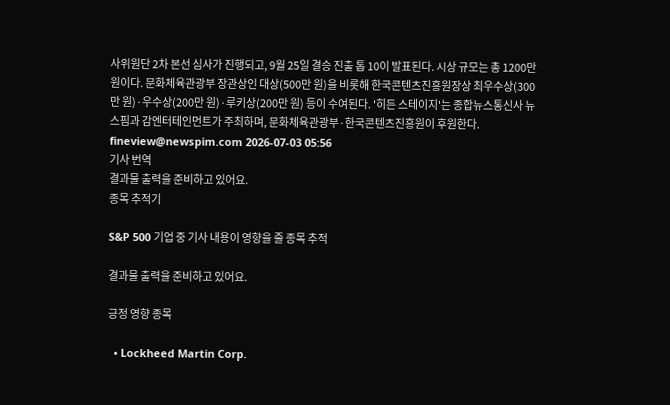사위원단 2차 본선 심사가 진행되고, 9월 25일 결승 진출 톱 10이 발표된다. 시상 규모는 총 1200만 원이다. 문화체육관광부 장관상인 대상(500만 원)을 비롯해 한국콘텐츠진흥원장상 최우수상(300만 원)·우수상(200만 원)·루키상(200만 원) 등이 수여된다. '히든 스테이지'는 종합뉴스통신사 뉴스핌과 감엔터테인먼트가 주최하며, 문화체육관광부·한국콘텐츠진흥원이 후원한다. fineview@newspim.com 2026-07-03 05:56
기사 번역
결과물 출력을 준비하고 있어요.
종목 추적기

S&P 500 기업 중 기사 내용이 영향을 줄 종목 추적

결과물 출력을 준비하고 있어요.

긍정 영향 종목

  • Lockheed Martin Corp.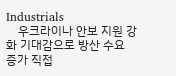Industrials
    우크라이나 안보 지원 강화 기대감으로 방산 수요 증가 직접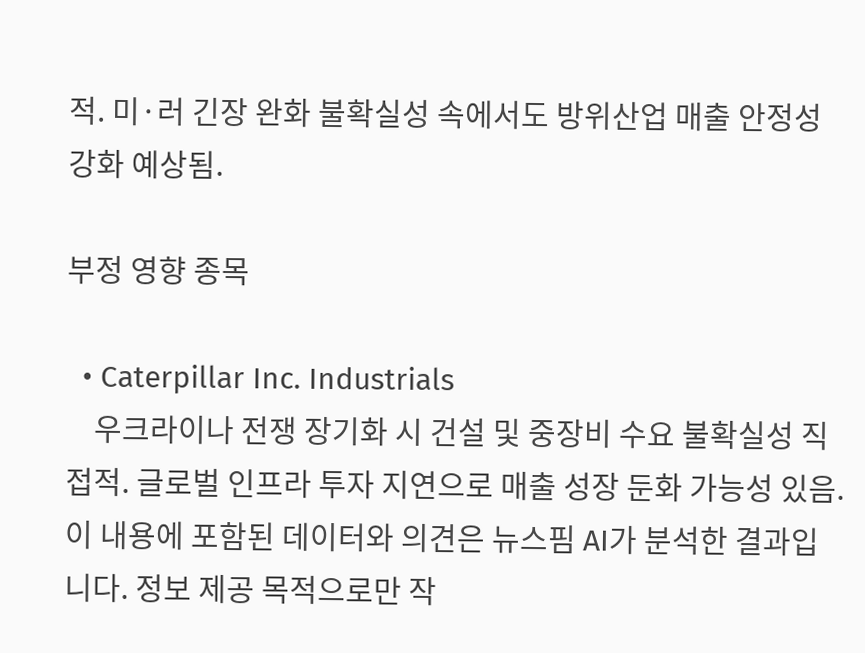적. 미·러 긴장 완화 불확실성 속에서도 방위산업 매출 안정성 강화 예상됨.

부정 영향 종목

  • Caterpillar Inc. Industrials
    우크라이나 전쟁 장기화 시 건설 및 중장비 수요 불확실성 직접적. 글로벌 인프라 투자 지연으로 매출 성장 둔화 가능성 있음.
이 내용에 포함된 데이터와 의견은 뉴스핌 AI가 분석한 결과입니다. 정보 제공 목적으로만 작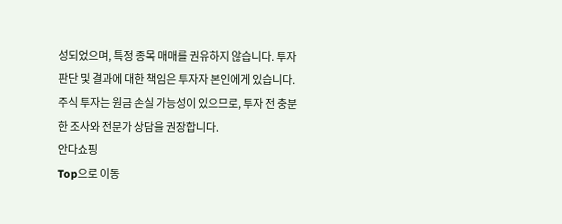성되었으며, 특정 종목 매매를 권유하지 않습니다. 투자 판단 및 결과에 대한 책임은 투자자 본인에게 있습니다. 주식 투자는 원금 손실 가능성이 있으므로, 투자 전 충분한 조사와 전문가 상담을 권장합니다.
안다쇼핑
Top으로 이동